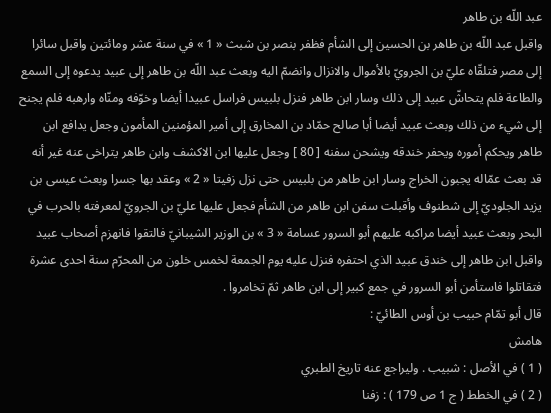عبد اللّه بن طاهر
واقبل عبد اللّه بن طاهر بن الحسين إلى الشأم فظفر بنصر بن شبث « 1 » في سنة عشر ومائتين واقبل سائرا إلى مصر فتلقّاه عليّ بن الجرويّ بالأموال والانزال وانضمّ اليه وبعث عبد اللّه بن طاهر إلى عبيد يدعوه إلى السمع والطاعة فلم يتحاشّ عبيد إلى ذلك وسار ابن طاهر فنزل بلبيس فراسل عبيدا أيضا وخوّفه ومنّاه وارهبه فلم يجنح إلى شيء من ذلك وبعث عبيد أيضا أبا صالح حمّاد بن المخارق إلى أمير المؤمنين المأمون وجعل يدافع ابن طاهر ويحكم أموره ويحفر خندقه ويشحن سفنه [ 80 ] وجعل عليها ابن الاكشف وابن طاهر يتراخى عنه غير أنه قد بعث عمّاله يجبون الخراج وسار ابن طاهر من بلبيس حتى نزل زفيتا « 2 » وعقد بها جسرا وبعث عيسى بن يزيد الجلوديّ إلى شطنوف وأقبلت سفن ابن طاهر من الشأم فجعل عليها عليّ بن الجرويّ لمعرفته بالحرب في البحر وبعث عبيد أيضا مراكبه عليهم أبو السرور عسامة « 3 » بن الوزير الشيبانيّ فالتقوا فانهزم أصحاب عبيد واقبل ابن طاهر إلى خندق عبيد الذي احتفره فنزل عليه يوم الجمعة لخمس خلون من المحرّم سنة احدى عشرة فتقاتلوا فاستأمن أبو السرور في جمع كبير إلى ابن طاهر ثمّ تخامروا .
قال أبو تمّام حبيب بن أوس الطائيّ :
هامش
( 1 ) في الأصل : شبيب . وليراجع عنه تاريخ الطبري
( 2 ) في الخطط ( ج 1 ص 179 ) : زفنا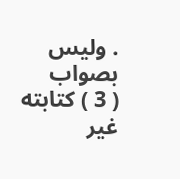. وليس بصواب
( 3 ) كتابته غير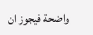واضحة فيجوز ان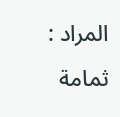المراد : ثمامة